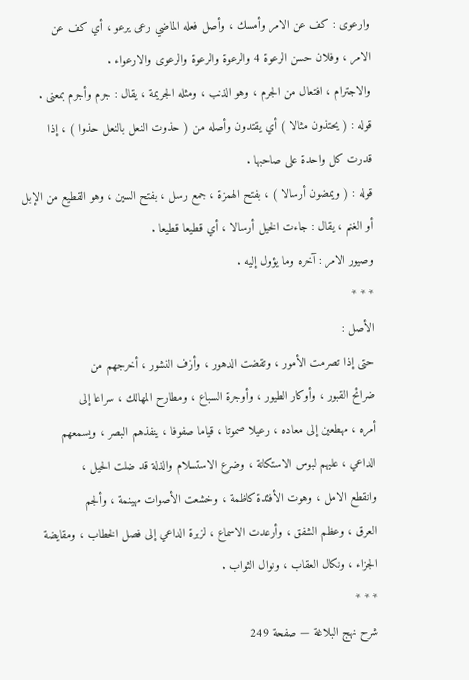وارعوى : كف عن الامر وأمسك ، وأصل فعله الماضي رعى يرعو ، أي كف عن
الامر ، وفلان حسن الرعوة 4 والرعوة والرعوة والرعوى والارعواء .
والاجترام ، افتعال من الجرم ، وهو الذنب ، ومثله الجريمة ، يقال : جرم وأجرم بمعنى .
قوله : ( يحتذون مثالا ) أي يقتدون وأصله من ( حذوت النعل بالنعل حذوا ) ، إذا
قدرت كل واحدة على صاحبها .
قوله : ( ويمضون أرسالا ) ، بفتح الهمزة ، جمع رسل ، بفتح السين ، وهو القطيع من الإبل
أو الغنم ، يقال : جاءت الخيل أرسالا ، أي قطيعا قطيعا .
وصيور الامر : آخره وما يؤول إليه .
* * *
الأصل :
حتى إذا تصرمت الأمور ، وتقضت الدهور ، وأزف النشور ، أخرجهم من
ضرائح القبور ، وأوكار الطيور ، وأوجرة السباع ، ومطارح المهالك ، سراعا إلى
أمره ، مهطعين إلى معاده ، رعيلا صموتا ، قياما صفوفا ، ينفذهم البصر ، ويسمعهم
الداعي ، عليهم لبوس الاستكانة ، وضرع الاستسلام والذلة قد ضلت الحيل ،
وانقطع الامل ، وهوت الأفئدة كاظمة ، وخشعت الأصوات مهينمة ، وألجم
العرق ، وعظم الشفق ، وأرعدت الاسماع ، لزبرة الداعي إلى فصل الخطاب ، ومقايضة
الجزاء ، ونكال العقاب ، ونوال الثواب .
* * *
شرح نهج البلاغة — صفحة 249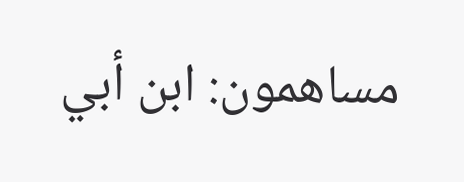مساهمون: ابن أبي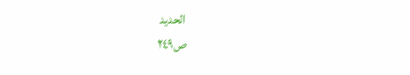الحديد
ص٢٤٩